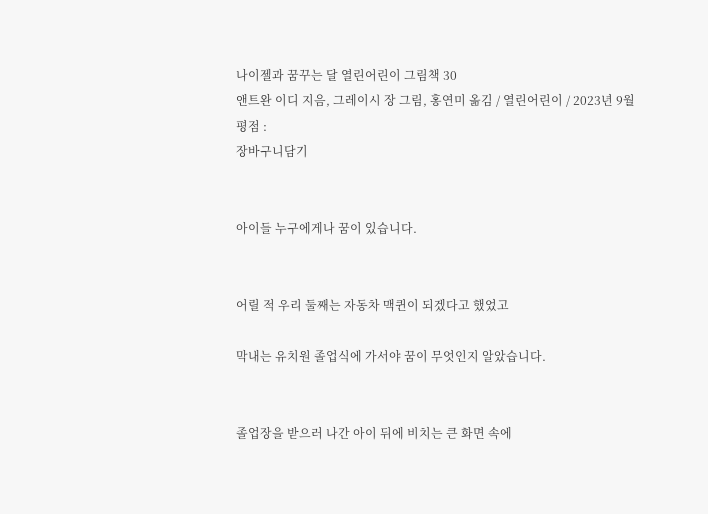나이젤과 꿈꾸는 달 열린어린이 그림책 30
앤트완 이디 지음, 그레이시 장 그림, 홍연미 옮김 / 열린어린이 / 2023년 9월
평점 :
장바구니담기


아이들 누구에게나 꿈이 있습니다.


어릴 적 우리 둘째는 자동차 맥퀸이 되겠다고 했었고

막내는 유치원 졸업식에 가서야 꿈이 무엇인지 알았습니다.


졸업장을 받으러 나간 아이 뒤에 비치는 큰 화면 속에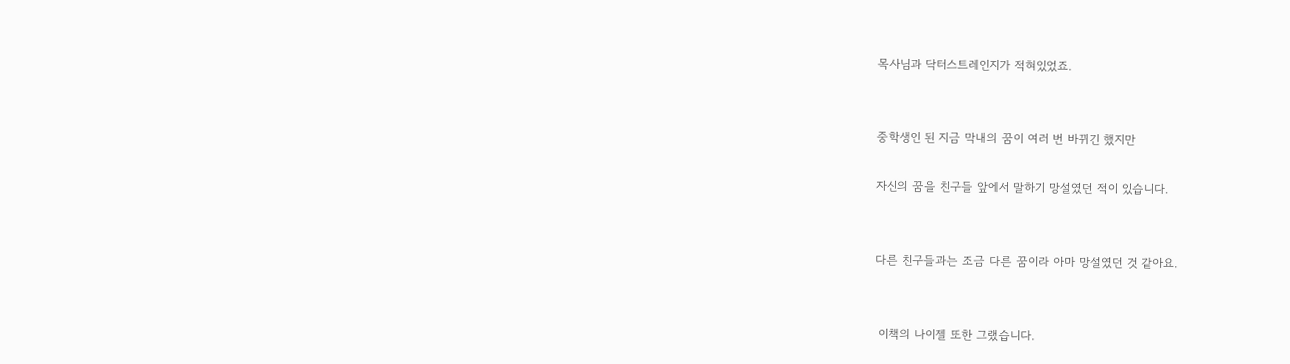목사님과 닥터스트레인지가 적혀있었죠.


중학생인 된 지금 막내의 꿈이 여러 번 바뀌긴 했지만

자신의 꿈을 친구들 앞에서 말하기 망설였던 적이 있습니다.


다른 친구들과는 조금 다른 꿈이라 아마 망설였던 것 같아요.


 이책의 나이젤 또한 그랬습니다.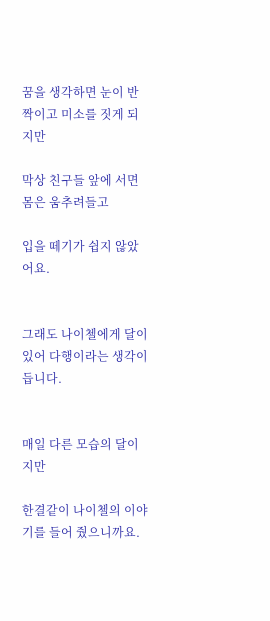꿈을 생각하면 눈이 반짝이고 미소를 짓게 되지만

막상 친구들 앞에 서면 몸은 움추려들고

입을 떼기가 쉽지 않았어요.


그래도 나이첼에게 달이 있어 다행이라는 생각이 듭니다.


매일 다른 모습의 달이지만

한결같이 나이첼의 이야기를 들어 줬으니까요.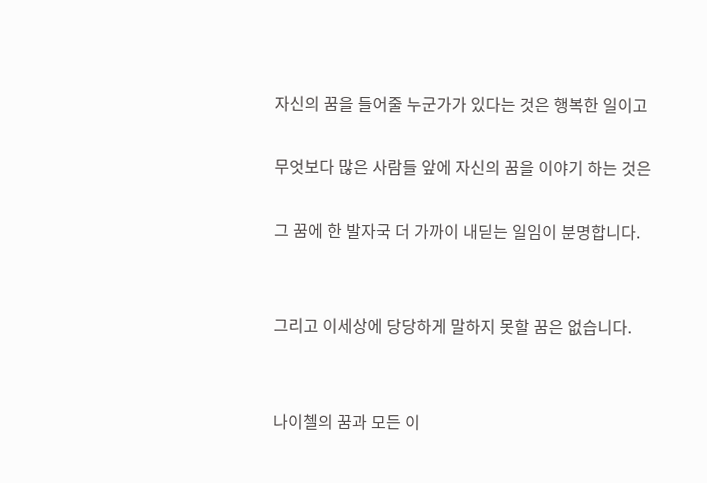자신의 꿈을 들어줄 누군가가 있다는 것은 행복한 일이고

무엇보다 많은 사람들 앞에 자신의 꿈을 이야기 하는 것은

그 꿈에 한 발자국 더 가까이 내딛는 일임이 분명합니다.


그리고 이세상에 당당하게 말하지 못할 꿈은 없습니다.


나이첼의 꿈과 모든 이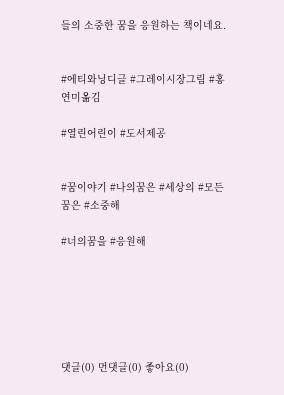들의 소중한 꿈을 응원하는 책이네요.


#에티와닝디글 #그레이시장그림 #홍연미옮김

#열린어린이 #도서제공


#꿈이야기 #나의꿈은 #세상의 #모든꿈은 #소중해

#너의꿈을 #응원해






댓글(0) 먼댓글(0) 좋아요(0)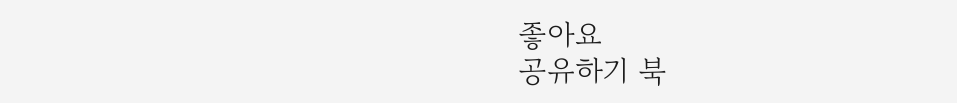좋아요
공유하기 북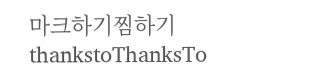마크하기찜하기 thankstoThanksTo